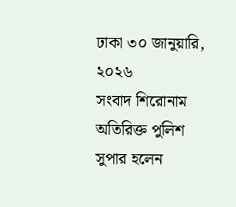ঢাকা ৩০ জানুয়ারি, ২০২৬
সংবাদ শিরোনাম
অতিরিক্ত পুলিশ সুপার হলেন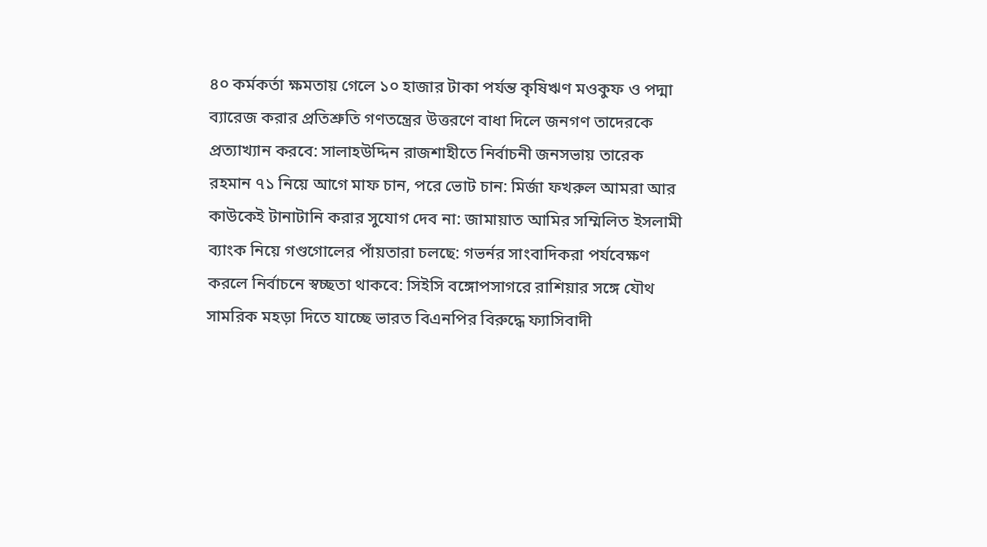৪০ কর্মকর্তা ক্ষমতায় গেলে ১০ হাজার টাকা পর্যন্ত কৃষিঋণ মওকুফ ও পদ্মা ব্যারেজ করার প্রতিশ্রুতি গণতন্ত্রের উত্তরণে বাধা দিলে জনগণ তাদেরকে প্রত্যাখ্যান করবে: সালাহউদ্দিন রাজশাহীতে নির্বাচনী জনসভায় তারেক রহমান ৭১ নিয়ে আগে মাফ চান, পরে ভোট চান: মির্জা ফখরুল আমরা আর কাউকেই টানাটানি করার সুযোগ দেব না: জামায়াত আমির সম্মিলিত ইসলামী ব্যাংক নিয়ে গণ্ডগোলের পাঁয়তারা চলছে: গভর্নর সাংবাদিকরা পর্যবেক্ষণ করলে নির্বাচনে স্বচ্ছতা থাকবে: সিইসি বঙ্গোপসাগরে রাশিয়ার সঙ্গে যৌথ সামরিক মহড়া দিতে যাচ্ছে ভারত বিএনপির বিরুদ্ধে ফ্যাসিবাদী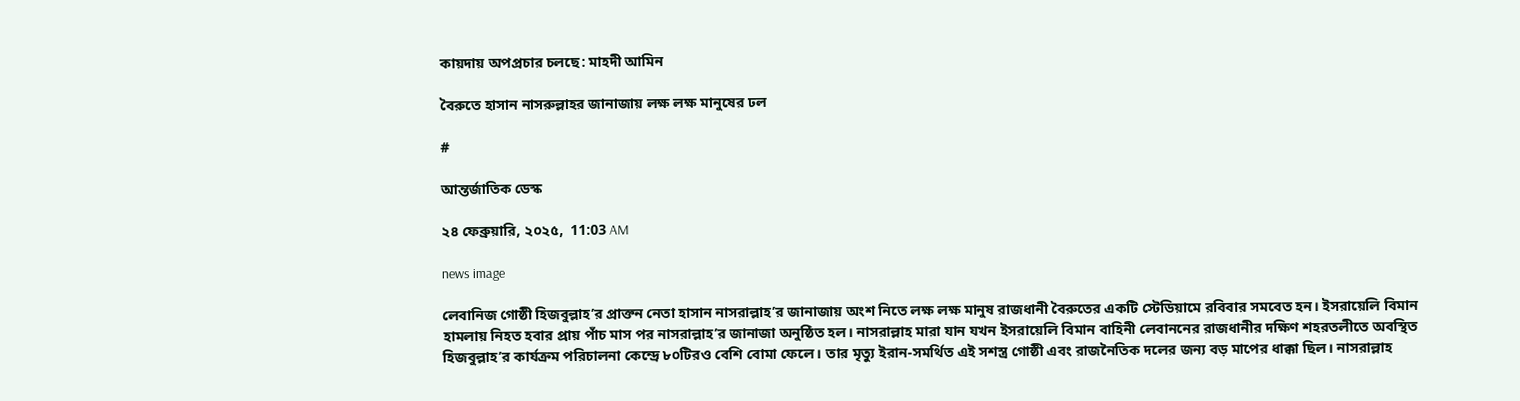কায়দায় অপপ্রচার চলছে: মাহদী আমিন

বৈরুতে হাসান নাসরুল্লাহর জানাজায় লক্ষ লক্ষ মানুষের ঢল

#

আন্তর্জাতিক ডেস্ক

২৪ ফেব্রুয়ারি, ২০২৫,  11:03 AM

news image

লেবানিজ গোষ্ঠী হিজবুল্লাহ’র প্রাক্তন নেতা হাসান নাসরাল্লাহ’র জানাজায় অংশ নিতে লক্ষ লক্ষ মানুষ রাজধানী বৈরুতের একটি স্টেডিয়ামে রবিবার সমবেত হন। ইসরায়েলি বিমান হামলায় নিহত হবার প্রায় পাঁচ মাস পর নাসরাল্লাহ’র জানাজা অনুষ্ঠিত হল। নাসরাল্লাহ মারা যান যখন ইসরায়েলি বিমান বাহিনী লেবাননের রাজধানীর দক্ষিণ শহরতলীতে অবস্থিত হিজবুল্লাহ’র কার্যক্রম পরিচালনা কেন্দ্রে ৮০টিরও বেশি বোমা ফেলে। তার মৃত্যু ইরান-সমর্থিত এই সশস্ত্র গোষ্ঠী এবং রাজনৈতিক দলের জন্য বড় মাপের ধাক্কা ছিল। নাসরাল্লাহ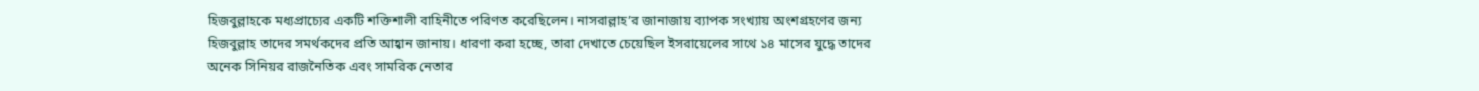হিজবুল্লাহকে মধ্যপ্রাচ্যের একটি শক্তিশালী বাহিনীতে পরিণত করেছিলেন। নাসরাল্লাহ’র জানাজায় ব্যাপক সংখ্যায় অংশগ্রহণের জন্য হিজবুল্লাহ তাদের সমর্থকদের প্রতি আহ্বান জানায়। ধারণা করা হচ্ছে, তারা দেখাতে চেয়েছিল ইসরায়েলের সাথে ১৪ মাসের যুদ্ধে তাদের অনেক সিনিয়র রাজনৈতিক এবং সামরিক নেতার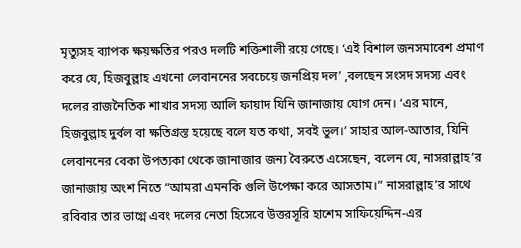মৃত্যুসহ ব্যাপক ক্ষয়ক্ষতির পরও দলটি শক্তিশালী রয়ে গেছে।‌ ‘এই বিশাল জনসমাবেশ প্রমাণ করে যে, হিজবুল্লাহ এখনো লেবাননের সবচেয়ে জনপ্রিয় দল’ ,বলছেন সংসদ সদস্য এবং দলের রাজনৈতিক শাখার সদস্য আলি ফায়াদ যিনি জানাজায় যোগ দেন। ‘এর মানে, হিজবুল্লাহ দুর্বল বা ক্ষতিগ্রস্ত হয়েছে বলে যত কথা, সবই ভুল।’ সাহার আল-আতার, যিনি লেবাননের বেকা উপত্যকা থেকে জানাজার জন্য বৈরুতে এসেছেন, বলেন যে, নাসরাল্লাহ’র জানাজায় অংশ নিতে “আমরা এমনকি গুলি উপেক্ষা করে আসতাম।” নাসরাল্লাহ’র সাথে রবিবার তার ভাগ্নে এবং দলের নেতা হিসেবে উত্তরসূরি হাশেম সাফিয়েদ্দিন-এর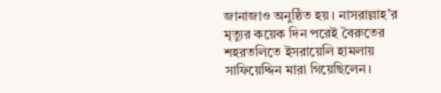জানাজাও অনুষ্ঠিত হয়। নাসরাল্লাহ’র মৃত্যুর কয়েক দিন পরেই বৈরুতের শহরতলিতে ইসরায়েলি হামলায় সাফিয়েদ্দিন মারা গিয়েছিলেন।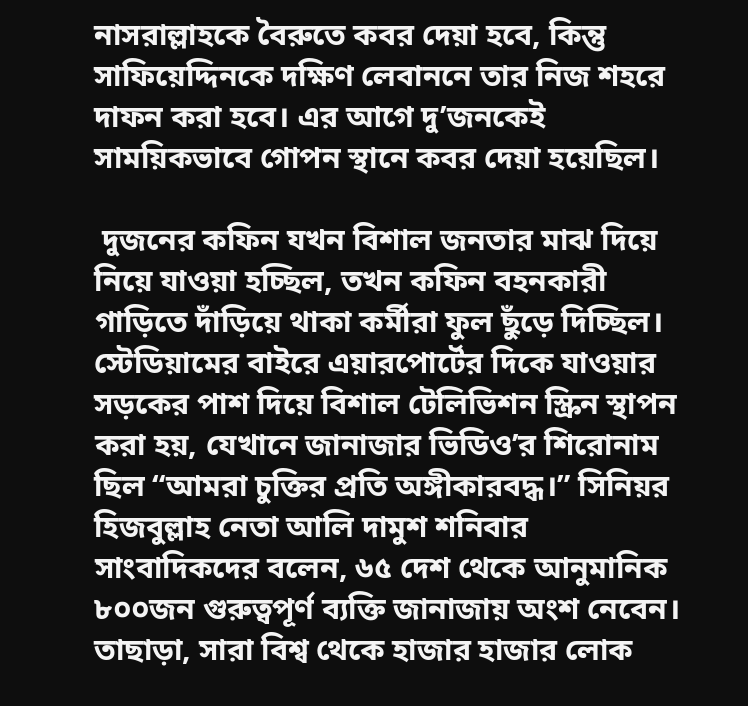নাসরাল্লাহকে বৈরুতে কবর দেয়া হবে, কিন্তু সাফিয়েদ্দিনকে দক্ষিণ লেবাননে তার নিজ শহরে দাফন করা হবে। এর আগে দু’জনকেই সাময়িকভাবে গোপন স্থানে কবর দেয়া হয়েছিল।

 দুজনের কফিন যখন বিশাল জনতার মাঝ দিয়ে নিয়ে যাওয়া হচ্ছিল, তখন কফিন বহনকারী গাড়িতে দাঁড়িয়ে থাকা কর্মীরা ফুল ছুঁড়ে দিচ্ছিল।  স্টেডিয়ামের বাইরে এয়ারপোর্টের দিকে যাওয়ার সড়কের পাশ দিয়ে বিশাল টেলিভিশন স্ক্রিন স্থাপন করা হয়, যেখানে জানাজার ভিডিও’র শিরোনাম ছিল “আমরা চুক্তির প্রতি অঙ্গীকারবদ্ধ।” সিনিয়র হিজবুল্লাহ নেতা আলি দামুশ শনিবার সাংবাদিকদের বলেন, ৬৫ দেশ থেকে আনুমানিক ৮০০জন গুরুত্বপূর্ণ ব্যক্তি জানাজায় অংশ নেবেন। তাছাড়া, সারা বিশ্ব থেকে হাজার হাজার লোক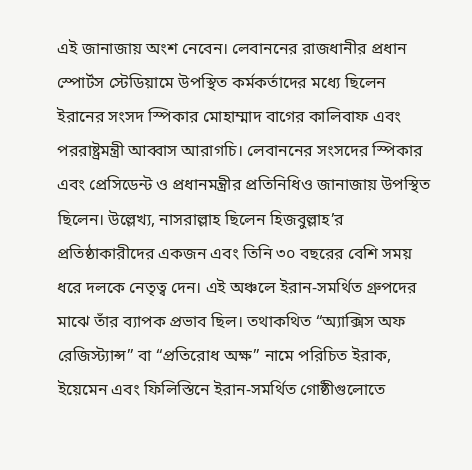এই জানাজায় অংশ নেবেন। লেবাননের রাজধানীর প্রধান স্পোর্টস স্টেডিয়ামে উপস্থিত কর্মকর্তাদের মধ্যে ছিলেন ইরানের সংসদ স্পিকার মোহাম্মাদ বাগের কালিবাফ এবং পররাষ্ট্রমন্ত্রী আব্বাস আরাগচি। লেবাননের সংসদের স্পিকার এবং প্রেসিডেন্ট ও প্রধানমন্ত্রীর প্রতিনিধিও জানাজায় উপস্থিত ছিলেন। উল্লেখ্য, নাসরাল্লাহ ছিলেন হিজবুল্লাহ’র প্রতিষ্ঠাকারীদের একজন এবং তিনি ৩০ বছরের বেশি সময় ধরে দলকে নেতৃত্ব দেন। এই অঞ্চলে ইরান-সমর্থিত গ্রুপদের মাঝে তাঁর ব্যাপক প্রভাব ছিল। তথাকথিত “অ্যাক্সিস অফ রেজিস্ট্যান্স” বা “প্রতিরোধ অক্ষ” নামে পরিচিত ইরাক, ইয়েমেন এবং ফিলিস্তিনে ইরান-সমর্থিত গোষ্ঠীগুলোতে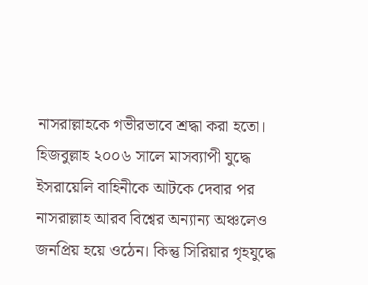নাসরাল্লাহকে গভীরভাবে শ্রদ্ধা করা হতো। হিজবুল্লাহ ২০০৬ সালে মাসব্যাপী যুদ্ধে ইসরায়েলি বাহিনীকে আটকে দেবার পর নাসরাল্লাহ আরব বিশ্বের অন্যান্য অঞ্চলেও জনপ্রিয় হয়ে ওঠেন। কিন্তু সিরিয়ার গৃহযুদ্ধে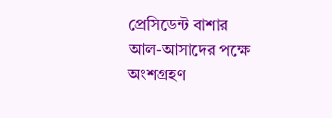প্রেসিডেন্ট বাশার আল-আসাদের পক্ষে অংশগ্রহণ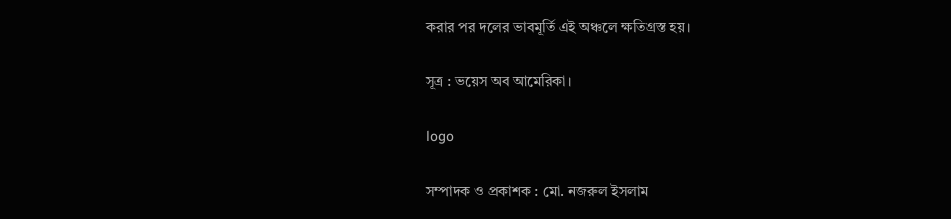করার পর দলের ভাবমূর্তি এই অঞ্চলে ক্ষতিগ্রস্ত হয়।

সূত্র : ভয়েস অব আমেরিকা।

logo

সম্পাদক ও প্রকাশক : মো. নজরুল ইসলাম